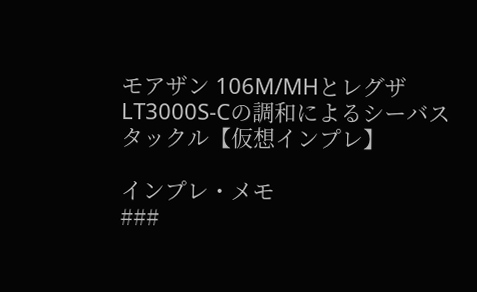モアザン 106M/MHとレグザ LT3000S-Cの調和によるシーバスタックル【仮想インプレ】

インプレ・メモ
###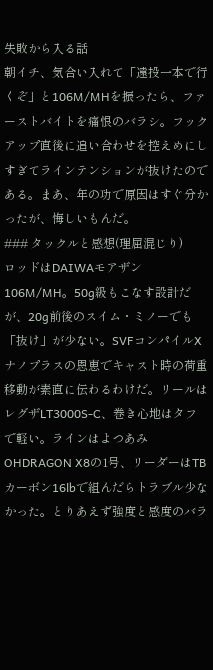失敗から入る話
朝イチ、気合い入れて「遠投一本で行くぞ」と106M/MHを振ったら、ファーストバイトを痛恨のバラシ。フックアップ直後に追い合わせを控えめにしすぎてラインテンションが抜けたのである。まあ、年の功で原因はすぐ分かったが、悔しいもんだ。
### タックルと感想(理屈混じり)
ロッドはDAIWAモアザン106M/MH。50g級もこなす設計だが、20g前後のスイム・ミノーでも「抜け」が少ない。SVFコンパイルXナノプラスの恩恵でキャスト時の荷重移動が素直に伝わるわけだ。リールはレグザLT3000S-C、巻き心地はタフで軽い。ラインはよつあみOHDRAGON X8の1号、リーダーはTBカーボン16lbで組んだらトラブル少なかった。とりあえず強度と感度のバラ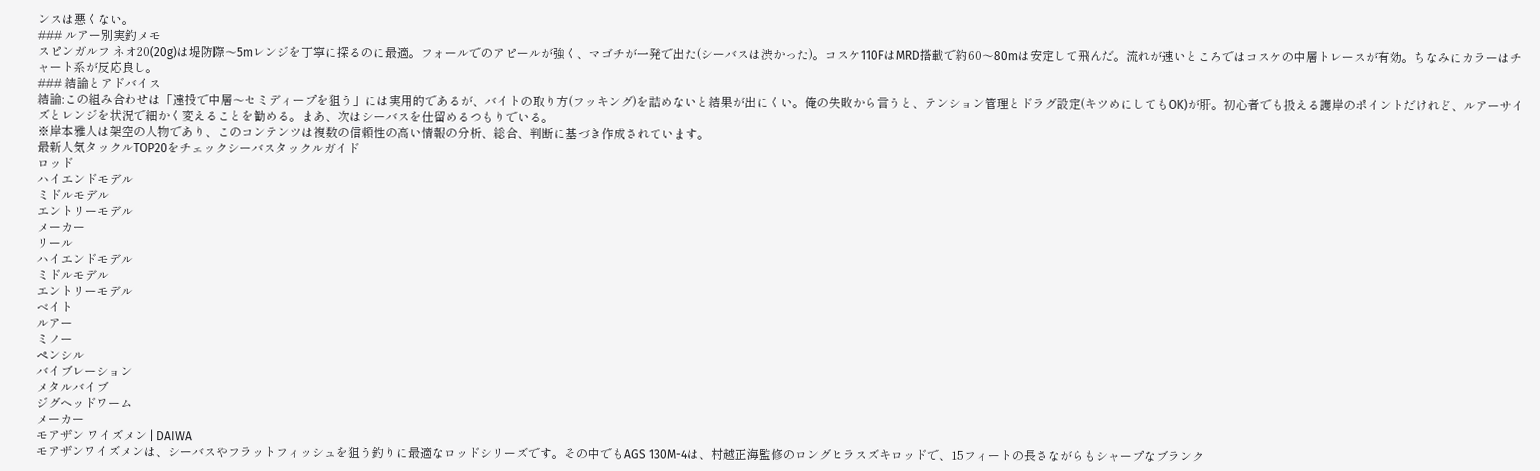ンスは悪くない。
### ルアー別実釣メモ
スピンガルフ ネオ20(20g)は堤防際〜5mレンジを丁寧に探るのに最適。フォールでのアピールが強く、マゴチが一発で出た(シーバスは渋かった)。コスケ110FはMRD搭載で約60〜80mは安定して飛んだ。流れが速いところではコスケの中層トレースが有効。ちなみにカラーはチャート系が反応良し。
### 結論とアドバイス
結論:この組み合わせは「遠投で中層〜セミディープを狙う」には実用的であるが、バイトの取り方(フッキング)を詰めないと結果が出にくい。俺の失敗から言うと、テンション管理とドラグ設定(キツめにしてもOK)が肝。初心者でも扱える護岸のポイントだけれど、ルアーサイズとレンジを状況で細かく変えることを勧める。まあ、次はシーバスを仕留めるつもりでいる。
※岸本雅人は架空の人物であり、このコンテンツは複数の信頼性の高い情報の分析、総合、判断に基づき作成されています。
最新人気タックルTOP20をチェックシーバスタックルガイド
ロッド
ハイエンドモデル
ミドルモデル
エントリーモデル
メーカー
リール
ハイエンドモデル
ミドルモデル
エントリーモデル
ベイト
ルアー
ミノー
ペンシル
バイブレーション
メタルバイブ
ジグヘッドワーム
メーカー
モアザン ワイズメン | DAIWA
モアザンワイズメンは、シーバスやフラットフィッシュを狙う釣りに最適なロッドシリーズです。その中でもAGS 130M-4は、村越正海監修のロングヒラスズキロッドで、15フィートの長さながらもシャープなブランク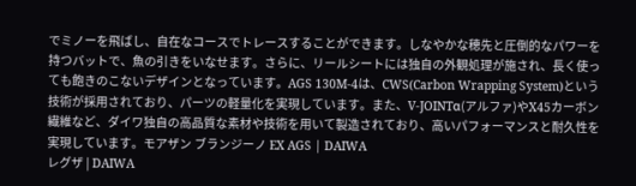でミノーを飛ばし、自在なコースでトレースすることができます。しなやかな穂先と圧倒的なパワーを持つバットで、魚の引きをいなせます。さらに、リールシートには独自の外観処理が施され、長く使っても飽きのこないデザインとなっています。AGS 130M-4は、CWS(Carbon Wrapping System)という技術が採用されており、パーツの軽量化を実現しています。また、V-JOINTα(アルファ)やX45カーボン繊維など、ダイワ独自の高品質な素材や技術を用いて製造されており、高いパフォーマンスと耐久性を実現しています。モアザン ブランジーノ EX AGS | DAIWA
レグザ | DAIWA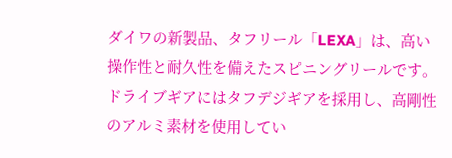ダイワの新製品、タフリール「LEXA」は、高い操作性と耐久性を備えたスピニングリールです。ドライブギアにはタフデジギアを採用し、高剛性のアルミ素材を使用してい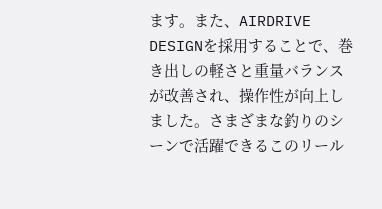ます。また、AIRDRIVE DESIGNを採用することで、巻き出しの軽さと重量バランスが改善され、操作性が向上しました。さまざまな釣りのシーンで活躍できるこのリール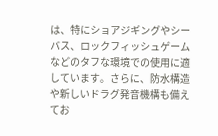は、特にショアジギングやシーバス、ロックフィッシュゲームなどのタフな環境での使用に適しています。さらに、防水構造や新しいドラグ発音機構も備えてお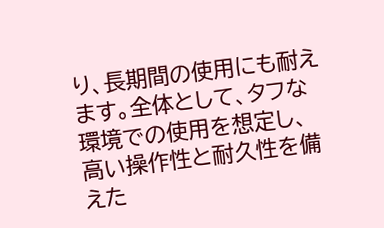り、長期間の使用にも耐えます。全体として、タフな環境での使用を想定し、高い操作性と耐久性を備えた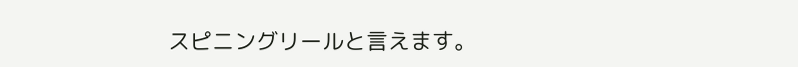スピニングリールと言えます。